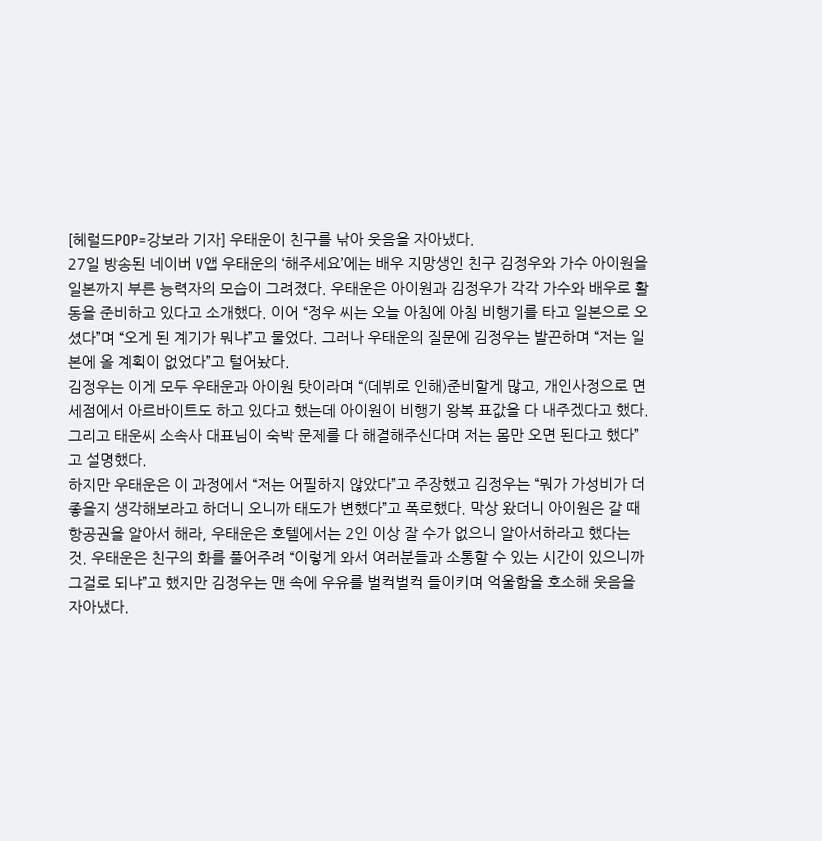[헤럴드POP=강보라 기자] 우태운이 친구를 낚아 웃음을 자아냈다.
27일 방송된 네이버 V앱 우태운의 ‘해주세요’에는 배우 지망생인 친구 김정우와 가수 아이원을 일본까지 부른 능력자의 모습이 그려졌다. 우태운은 아이원과 김정우가 각각 가수와 배우로 활동을 준비하고 있다고 소개했다. 이어 “정우 씨는 오늘 아침에 아침 비행기를 타고 일본으로 오셨다”며 “오게 된 계기가 뭐냐”고 물었다. 그러나 우태운의 질문에 김정우는 발끈하며 “저는 일본에 올 계획이 없었다”고 털어놨다.
김정우는 이게 모두 우태운과 아이원 탓이라며 “(데뷔로 인해)준비할게 많고, 개인사정으로 면세점에서 아르바이트도 하고 있다고 했는데 아이원이 비행기 왕복 표값을 다 내주겠다고 했다. 그리고 태운씨 소속사 대표님이 숙박 문제를 다 해결해주신다며 저는 몸만 오면 된다고 했다”고 설명했다.
하지만 우태운은 이 과정에서 “저는 어필하지 않았다”고 주장했고 김정우는 “뭐가 가성비가 더 좋을지 생각해보라고 하더니 오니까 태도가 변했다”고 폭로했다. 막상 왔더니 아이원은 갈 때 항공권을 알아서 해라, 우태운은 호텔에서는 2인 이상 잘 수가 없으니 알아서하라고 했다는 것. 우태운은 친구의 화를 풀어주려 “이렇게 와서 여러분들과 소통할 수 있는 시간이 있으니까 그걸로 되냐”고 했지만 김정우는 맨 속에 우유를 벌컥벌컥 들이키며 억울함을 호소해 웃음을 자아냈다.